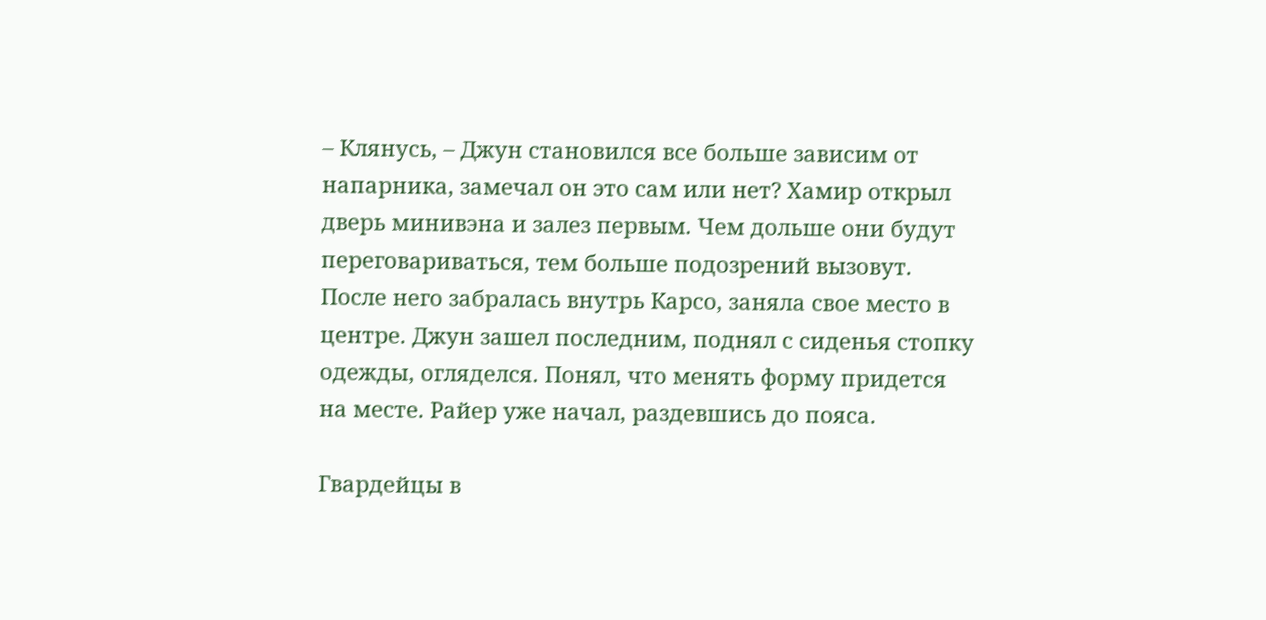– Клянусь, – Джун становился все больше зависим от напарника, замечал он это сам или нет? Хамир открыл дверь минивэна и залез первым. Чем дольше они будут переговариваться, тем больше подозрений вызовут. После него забралась внутрь Карсо, заняла свое место в центре. Джун зашел последним, поднял с сиденья стопку одежды, огляделся. Понял, что менять форму придется на месте. Райер уже начал, раздевшись до пояса.

Гвардейцы в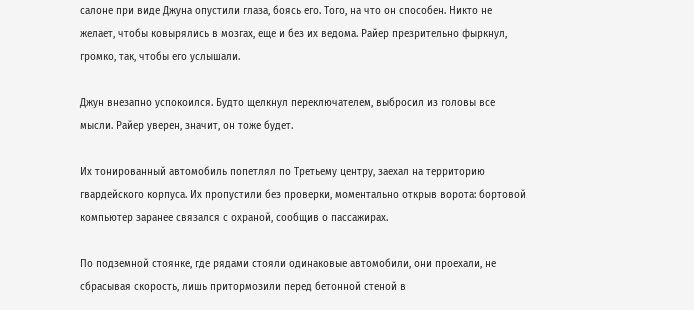салоне при виде Джуна опустили глаза, боясь его. Того, на что он способен. Никто не желает, чтобы ковырялись в мозгах, еще и без их ведома. Райер презрительно фыркнул, громко, так, чтобы его услышали.

Джун внезапно успокоился. Будто щелкнул переключателем, выбросил из головы все мысли. Райер уверен, значит, он тоже будет.

Их тонированный автомобиль попетлял по Третьему центру, заехал на территорию гвардейского корпуса. Их пропустили без проверки, моментально открыв ворота: бортовой компьютер заранее связался с охраной, сообщив о пассажирах.

По подземной стоянке, где рядами стояли одинаковые автомобили, они проехали, не сбрасывая скорость, лишь притормозили перед бетонной стеной в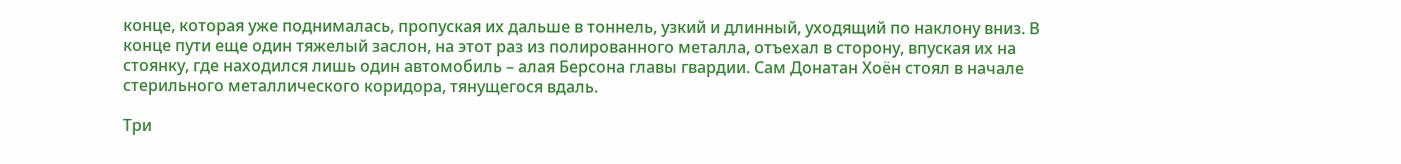конце, которая уже поднималась, пропуская их дальше в тоннель, узкий и длинный, уходящий по наклону вниз. В конце пути еще один тяжелый заслон, на этот раз из полированного металла, отъехал в сторону, впуская их на стоянку, где находился лишь один автомобиль – алая Берсона главы гвардии. Сам Донатан Хоён стоял в начале стерильного металлического коридора, тянущегося вдаль.

Три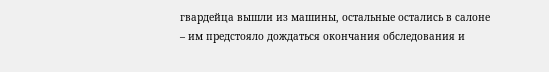гвардейца вышли из машины, остальные остались в салоне – им предстояло дождаться окончания обследования и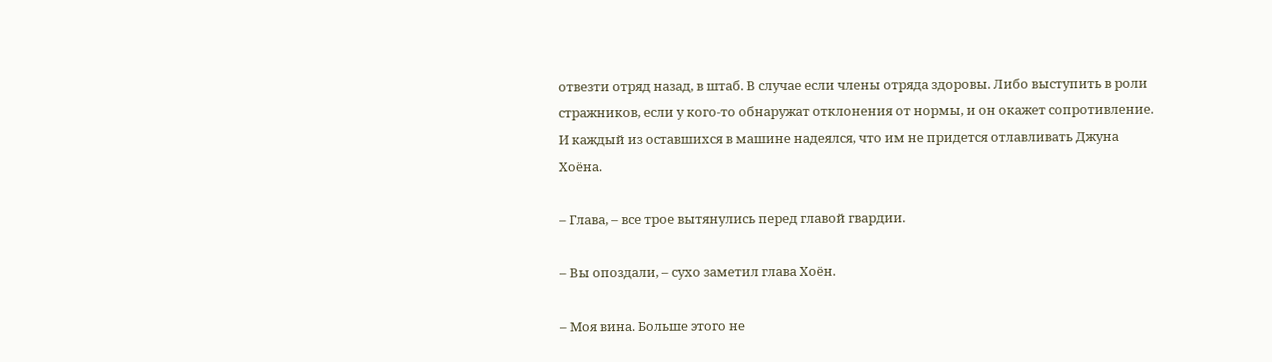отвезти отряд назад, в штаб. В случае если члены отряда здоровы. Либо выступить в роли стражников, если у кого-то обнаружат отклонения от нормы, и он окажет сопротивление. И каждый из оставшихся в машине надеялся, что им не придется отлавливать Джуна Хоёна.

– Глава, – все трое вытянулись перед главой гвардии.

– Вы опоздали, – сухо заметил глава Хоён.

– Моя вина. Больше этого не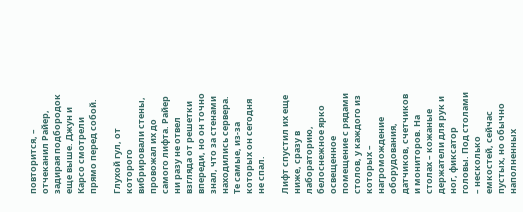повторится, – отчеканил Райер, задирая подбородок еще выше. Джун и Карсо смотрели прямо перед собой.

Глухой гул, от которого вибрировали стены, провожал их до самого лифта. Райер ни разу не отвел взгляда от решетки впереди, но он точно знал, что за стенами находились сервера. Те самые, из-за которых он сегодня не спал.

Лифт спустил их еще ниже, сразу в лабораторию, белоснежное ярко освещенное помещение с рядами столов, у каждого из которых – нагромождение оборудования, датчиков, счетчиков и мониторов. На столах – кожаные держатели для рук и ног, фиксатор головы. Под столами – несколько емкостей, сейчас пустых, но обычно наполненных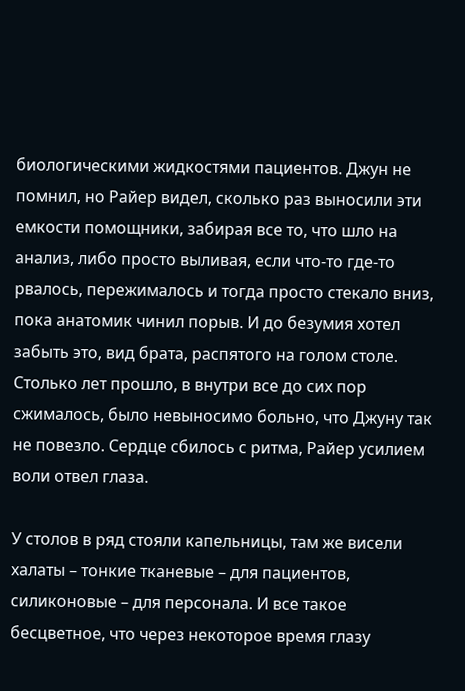биологическими жидкостями пациентов. Джун не помнил, но Райер видел, сколько раз выносили эти емкости помощники, забирая все то, что шло на анализ, либо просто выливая, если что-то где-то рвалось, пережималось и тогда просто стекало вниз, пока анатомик чинил порыв. И до безумия хотел забыть это, вид брата, распятого на голом столе. Столько лет прошло, в внутри все до сих пор сжималось, было невыносимо больно, что Джуну так не повезло. Сердце сбилось с ритма, Райер усилием воли отвел глаза.

У столов в ряд стояли капельницы, там же висели халаты – тонкие тканевые – для пациентов, силиконовые – для персонала. И все такое бесцветное, что через некоторое время глазу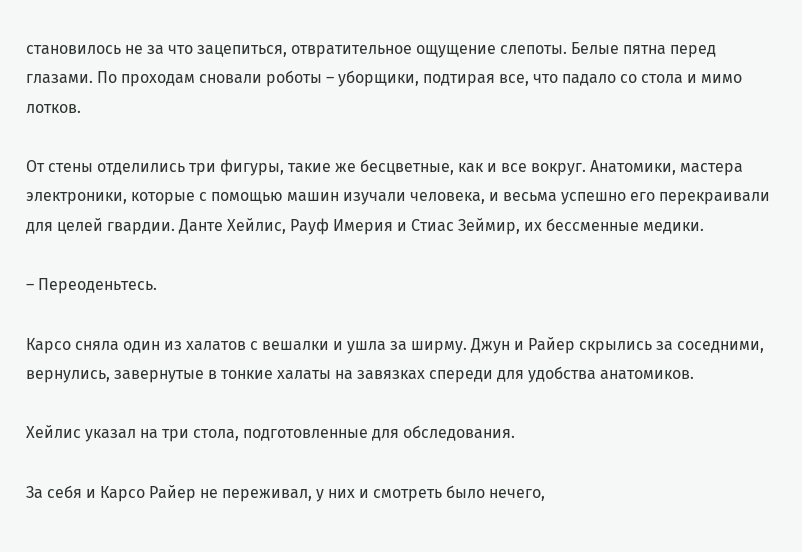становилось не за что зацепиться, отвратительное ощущение слепоты. Белые пятна перед глазами. По проходам сновали роботы – уборщики, подтирая все, что падало со стола и мимо лотков.

От стены отделились три фигуры, такие же бесцветные, как и все вокруг. Анатомики, мастера электроники, которые с помощью машин изучали человека, и весьма успешно его перекраивали для целей гвардии. Данте Хейлис, Рауф Имерия и Стиас Зеймир, их бессменные медики.

– Переоденьтесь.

Карсо сняла один из халатов с вешалки и ушла за ширму. Джун и Райер скрылись за соседними, вернулись, завернутые в тонкие халаты на завязках спереди для удобства анатомиков.

Хейлис указал на три стола, подготовленные для обследования.

За себя и Карсо Райер не переживал, у них и смотреть было нечего,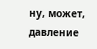ну, может, давление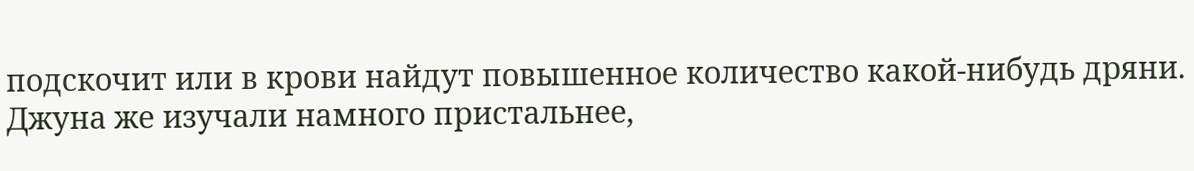подскочит или в крови найдут повышенное количество какой-нибудь дряни. Джуна же изучали намного пристальнее,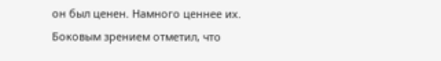он был ценен. Намного ценнее их. Боковым зрением отметил, что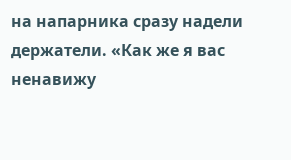на напарника сразу надели держатели. «Как же я вас ненавижу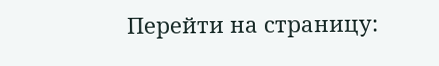Перейти на страницу: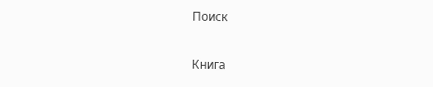Поиск

Книга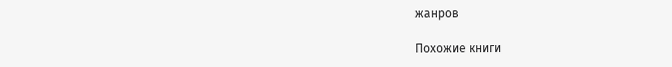жанров

Похожие книги